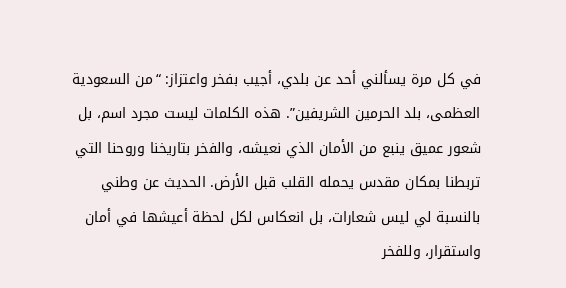في كل مرة يسألني أحد عن بلدي، أجيب بفخر واعتزاز: “من السعودية العظمى، بلد الحرمين الشريفين”. هذه الكلمات ليست مجرد اسم، بل شعور عميق ينبع من الأمان الذي نعيشه، والفخر بتاريخنا وروحنا التي تربطنا بمكان مقدس يحمله القلب قبل الأرض. الحديث عن وطني بالنسبة لي ليس شعارات، بل انعكاس لكل لحظة أعيشها في أمان واستقرار، وللفخر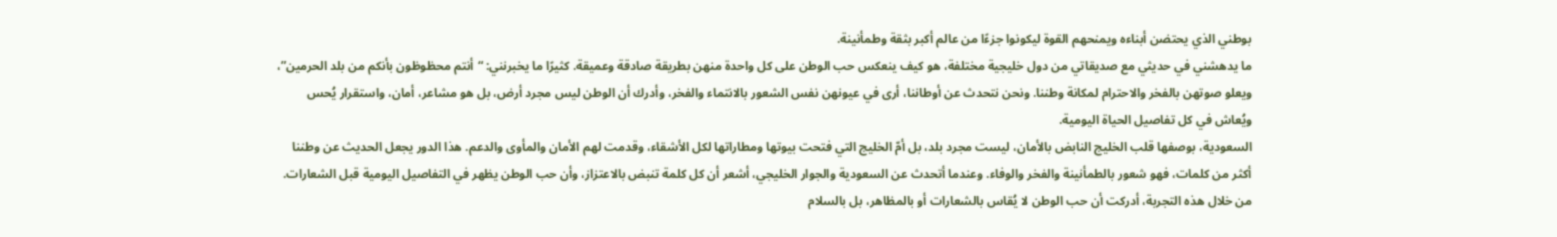بوطني الذي يحتضن أبناءه ويمنحهم القوة ليكونوا جزءًا من عالم أكبر بثقة وطمأنينة.
ما يدهشني في حديثي مع صديقاتي من دول خليجية مختلفة، هو كيف ينعكس حب الوطن على كل واحدة منهن بطريقة صادقة وعميقة. كثيرًا ما يخبرنني: “أنتم محظوظون بأنكم من بلد الحرمين”، ويعلو صوتهن بالفخر والاحترام لمكانة وطننا. ونحن نتحدث عن أوطاننا، أرى في عيونهن نفس الشعور بالانتماء والفخر، وأدرك أن الوطن ليس مجرد أرض، بل هو مشاعر، أمان، واستقرار يُحس ويُعاش في كل تفاصيل الحياة اليومية.
السعودية، بوصفها قلب الخليج النابض بالأمان، ليست مجرد بلد، بل أمّ الخليج التي فتحت بيوتها ومطاراتها لكل الأشقاء، وقدمت لهم الأمان والمأوى والدعم. هذا الدور يجعل الحديث عن وطننا أكثر من كلمات، فهو شعور بالطمأنينة والفخر والوفاء. وعندما أتحدث عن السعودية والجوار الخليجي، أشعر أن كل كلمة تنبض بالاعتزاز، وأن حب الوطن يظهر في التفاصيل اليومية قبل الشعارات.
من خلال هذه التجربة، أدركت أن حب الوطن لا يُقاس بالشعارات أو بالمظاهر، بل بالسلام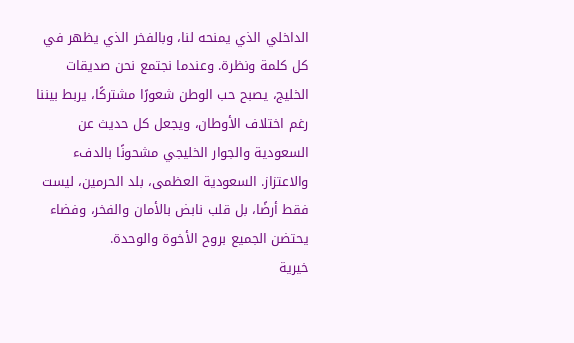الداخلي الذي يمنحه لنا، وبالفخر الذي يظهر في كل كلمة ونظرة. وعندما نجتمع نحن صديقات الخليج، يصبح حب الوطن شعورًا مشتركًا، يربط بيننا رغم اختلاف الأوطان، ويجعل كل حديث عن السعودية والجوار الخليجي مشحونًا بالدفء والاعتزاز. السعودية العظمى، بلد الحرمين، ليست فقط أرضًا، بل قلب نابض بالأمان والفخر، وفضاء يحتضن الجميع بروح الأخوة والوحدة.
خيرية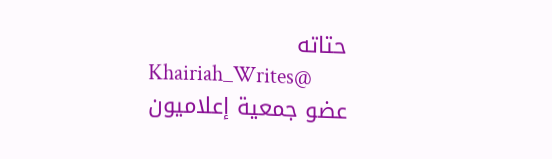حتاته
Khairiah_Writes@
عضو جمعية إعلاميون